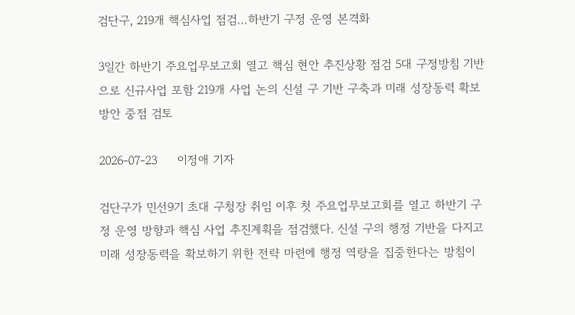검단구, 219개 핵심사업 점검…하반기 구정 운영 본격화

3일간 하반기 주요업무보고회 열고 핵심 현안 추진상황 점검 5대 구정방침 기반으로 신규사업 포함 219개 사업 논의 신설 구 기반 구축과 미래 성장동력 확보 방안 중점 검토

2026-07-23     이정애 기자

검단구가 민선9기 초대 구청장 취임 이후 첫 주요업무보고회를 열고 하반기 구정 운영 방향과 핵심 사업 추진계획을 점검했다. 신설 구의 행정 기반을 다지고 미래 성장동력을 확보하기 위한 전략 마련에 행정 역량을 집중한다는 방침이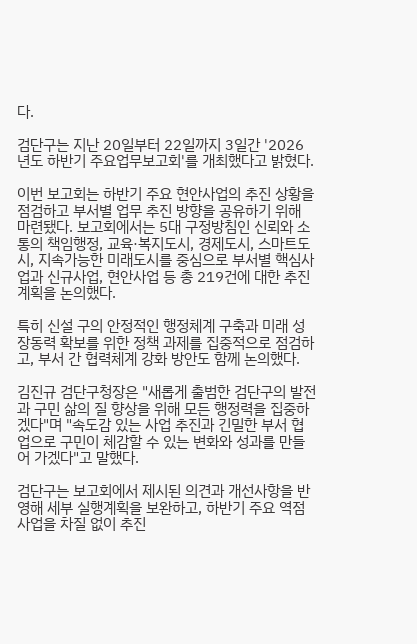다.

검단구는 지난 20일부터 22일까지 3일간 '2026년도 하반기 주요업무보고회'를 개최했다고 밝혔다.

이번 보고회는 하반기 주요 현안사업의 추진 상황을 점검하고 부서별 업무 추진 방향을 공유하기 위해 마련됐다. 보고회에서는 5대 구정방침인 신뢰와 소통의 책임행정, 교육·복지도시, 경제도시, 스마트도시, 지속가능한 미래도시를 중심으로 부서별 핵심사업과 신규사업, 현안사업 등 총 219건에 대한 추진계획을 논의했다.

특히 신설 구의 안정적인 행정체계 구축과 미래 성장동력 확보를 위한 정책 과제를 집중적으로 점검하고, 부서 간 협력체계 강화 방안도 함께 논의했다.

김진규 검단구청장은 "새롭게 출범한 검단구의 발전과 구민 삶의 질 향상을 위해 모든 행정력을 집중하겠다"며 "속도감 있는 사업 추진과 긴밀한 부서 협업으로 구민이 체감할 수 있는 변화와 성과를 만들어 가겠다"고 말했다.

검단구는 보고회에서 제시된 의견과 개선사항을 반영해 세부 실행계획을 보완하고, 하반기 주요 역점사업을 차질 없이 추진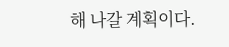해 나갈 계획이다.